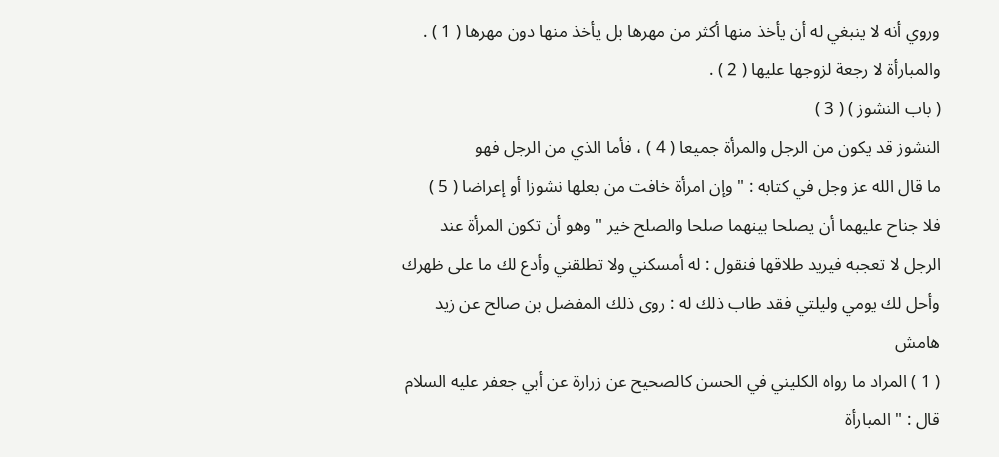وروي أنه لا ينبغي له أن يأخذ منها أكثر من مهرها بل يأخذ منها دون مهرها ( 1 ) .
والمبارأة لا رجعة لزوجها عليها ( 2 ) .
( باب النشوز ) ( 3 )
النشوز قد يكون من الرجل والمرأة جميعا ( 4 ) ، فأما الذي من الرجل فهو
ما قال الله عز وجل في كتابه : " وإن امرأة خافت من بعلها نشوزا أو إعراضا ( 5 )
فلا جناح عليهما أن يصلحا بينهما صلحا والصلح خير " وهو أن تكون المرأة عند
الرجل لا تعجبه فيريد طلاقها فنقول : له أمسكني ولا تطلقني وأدع لك ما على ظهرك
وأحل لك يومي وليلتي فقد طاب ذلك له : روى ذلك المفضل بن صالح عن زيد
هامش
( 1 ) المراد ما رواه الكليني في الحسن كالصحيح عن زرارة عن أبي جعفر عليه السلام
قال : " المبارأة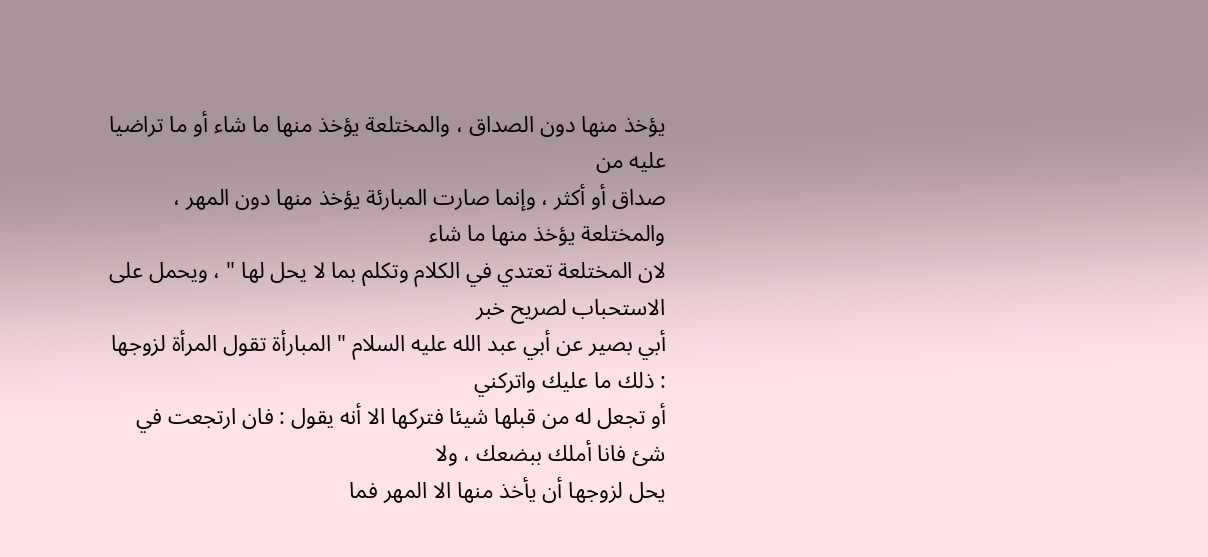يؤخذ منها دون الصداق ، والمختلعة يؤخذ منها ما شاء أو ما تراضيا عليه من
صداق أو أكثر ، وإنما صارت المبارئة يؤخذ منها دون المهر ، والمختلعة يؤخذ منها ما شاء
لان المختلعة تعتدي في الكلام وتكلم بما لا يحل لها " ، ويحمل على الاستحباب لصريح خبر
أبي بصير عن أبي عبد الله عليه السلام " المبارأة تقول المرأة لزوجها : ذلك ما عليك واتركني
أو تجعل له من قبلها شيئا فتركها الا أنه يقول : فان ارتجعت في شئ فانا أملك ببضعك ، ولا
يحل لزوجها أن يأخذ منها الا المهر فما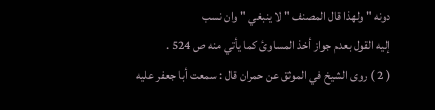دونه " ولهذا قال المصنف " لا ينبغي " وان نسب
إليه القول بعدم جواز أخذ المساوئ كما يأتي منه ص 524 .
( 2 ) روى الشيخ في الموثق عن حمران قال : سمعت أبا جعفر عليه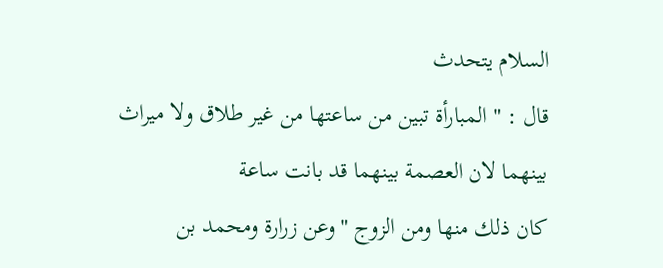السلام يتحدث
قال : " المبارأة تبين من ساعتها من غير طلاق ولا ميراث بينهما لان العصمة بينهما قد بانت ساعة
كان ذلك منها ومن الزوج " وعن زرارة ومحمد بن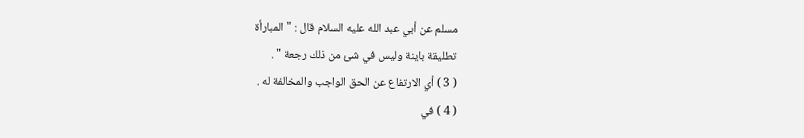مسلم عن أبي عبد الله عليه السلام قال : " المبارأة
تطليقة باينة وليس في شئ من ذلك رجعة " .
( 3 ) أي الارتفاع عن الحق الواجب والمخالفة له .
( 4 ) في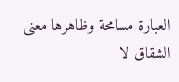العبارة مسامحة وظاهرها معنى الشقاق لا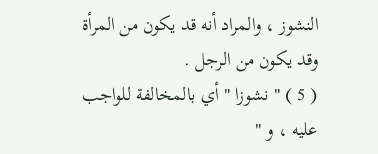النشوز ، والمراد أنه قد يكون من المرأة
وقد يكون من الرجل .
( 5 ) " نشوزا " أي بالمخالفة للواجب عليه ، و "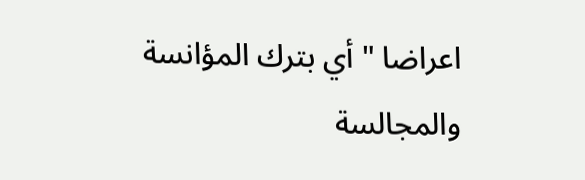اعراضا " أي بترك المؤانسة والمجالسة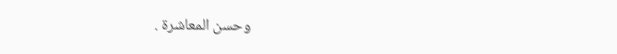وحسن المعاشرة .